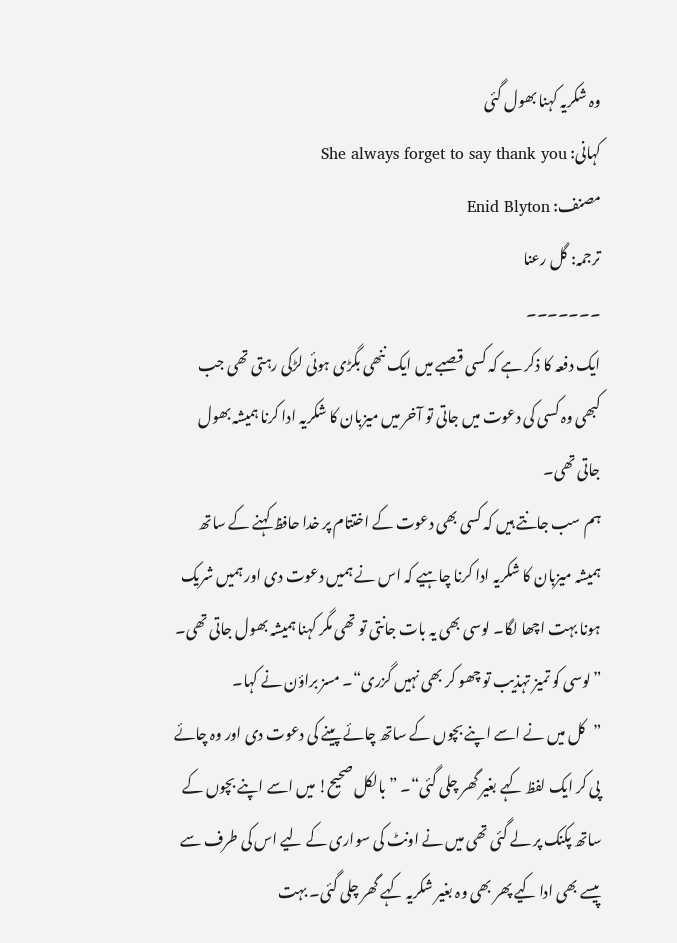وہ شکریہ کہنا بھول گئی
کہانی: She always forget to say thank you
مصنف: Enid Blyton
ترجمہ: گل رعنا
۔۔۔۔۔۔۔
ایک دفعہ کا ذکر ہے کہ کسی قصبے میں ایک ننھی بگڑی ہوئی لڑکی رہتی تھی جب کبھی وہ کسی کی دعوت میں جاتی تو آخر میں میزبان کا شکریہ ادا کرنا ہمیشہ بھول جاتی تھی۔
ہم سب جانتے ہیں کہ کسی بھی دعوت کے اختتام پر خدا حافظ کہنے کے ساتھ ہمیشہ میزبان کا شکریہ ادا کرنا چاہیے کہ اس نے ہمیں دعوت دی اور ہمیں شریک ہونا بہت اچھا لگا۔ لوسی بھی یہ بات جانتی تو تھی مگر کہنا ہمیشہ بھول جاتی تھی۔
”لوسی کو تمیز تہذیب تو چھو کر بھی نہیں گزری“۔ مسز براؤن نے کہا۔
”کل میں نے اسے اپنے بچوں کے ساتھ چائے پینے کی دعوت دی اور وہ چائے پی کر ایک لفظ کہے بغیر گھر چلی گئی“۔ ”بالکل صحیح! میں اسے اپنے بچوں کے ساتھ پکنک پر لے گئی تھی میں نے اونٹ کی سواری کے لیے اس کی طرف سے پیسے بھی ادا کیے پھر بھی وہ بغیر شکریہ کہے گھر چلی گئی۔ بہت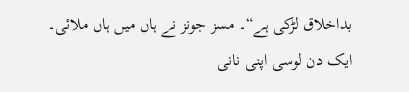بداخلاق لڑکی ہے“۔ مسز جونز نے ہاں میں ہاں ملائی۔
ایک دن لوسی اپنی نانی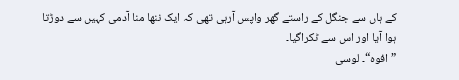کے ہاں سے جنگل کے راستے گھر واپس آرہی تھی کہ ایک ننھا منا آدمی کہیں سے دوڑتا ہوا آیا اور اس سے ٹکراگیا۔
”افوہ“۔ لوسی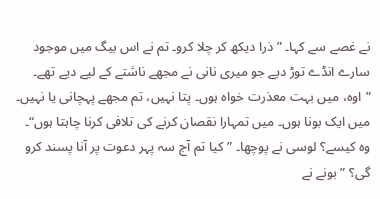نے غصے سے کہا۔ ”ذرا دیکھ کر چلا کرو۔ تم نے اس بیگ میں موجود سارے انڈے توڑ دیے جو میری نانی نے مجھے ناشتے کے لیے دیے تھے۔ ”اوہ، میں بہت معذرت خواہ ہوں۔ پتا نہیں، تم مجھے پہچانی یا نہیں۔ میں ایک بونا ہوں۔ میں تمہارا نقصان کرنے کی تلافی کرنا چاہتا ہوں“۔ وہ کیسے؟ لوسی نے پوچھا۔ ”کیا تم آج سہ پہر دعوت پر آنا پسند کرو گی؟ ” بونے نے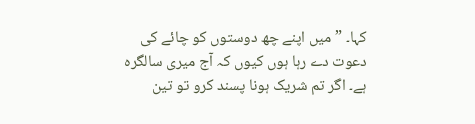کہا۔ ”میں اپنے چھ دوستوں کو چائے کی دعوت دے رہا ہوں کیوں کہ آج میری سالگرہ ہے۔ اگر تم شریک ہونا پسند کرو تو تین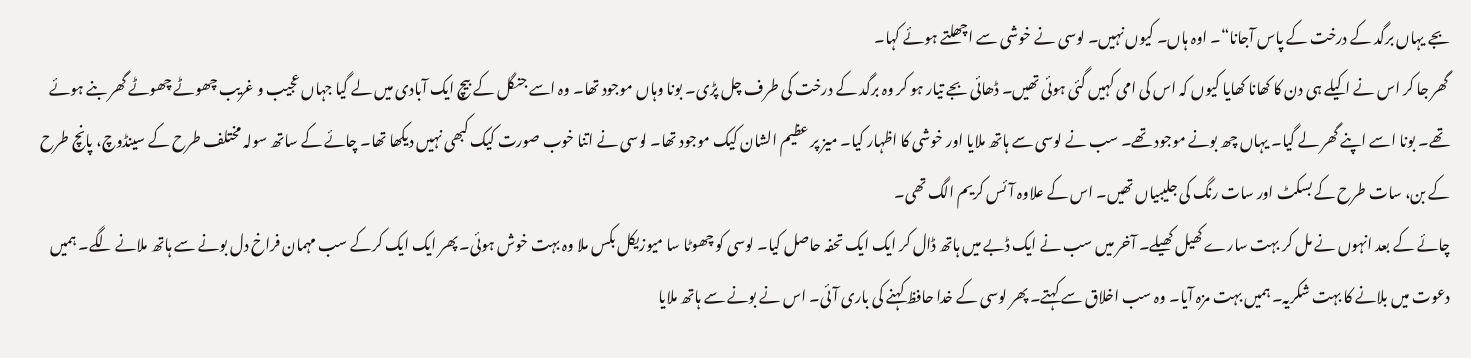بجے یہاں برگد کے درخت کے پاس آجانا“۔ اوہ ہاں۔ کیوں نہیں۔ لوسی نے خوشی سے اچھلتے ہوئے کہا۔
گھر جا کر اس نے اکیلے ہی دن کا کھانا کھایا کیوں کہ اس کی امی کہیں گئی ہوئی تھیں۔ ڈھائی بجے تیار ہو کر وہ برگد کے درخت کی طرف چل پڑی۔ بونا وہاں موجود تھا۔ وہ اسے جنگل کے بیچ ایک آبادی میں لے گیا جہاں عجیب و غریب چھوٹے چھوٹے گھر بنے ہوئے تھے۔ بونا اسے اپنے گھر لے گیا۔ یہاں چھ بونے موجود تھے۔ سب نے لوسی سے ہاتھ ملایا اور خوشی کا اظہار کیا۔ میز پر عظیم الشان کیک موجود تھا۔ لوسی نے اتنا خوب صورت کیک کبھی نہیں دیکھا تھا۔ چائے کے ساتھ سولہ مختلف طرح کے سینڈوچ، پانچ طرح کے بن، سات طرح کے بسکٹ اور سات رنگ کی جلیبیاں تھیں۔ اس کے علاوہ آئس کریم الگ تھی۔
چائے کے بعد انہوں نے مل کر بہت سارے کھیل کھیلے۔ آخر میں سب نے ایک ڈبے میں ہاتھ ڈال کر ایک ایک تحفہ حاصل کیا۔ لوسی کو چھوٹا سا میوزیکل بکس ملا وہ بہت خوش ہوئی۔ پھر ایک ایک کرکے سب مہمان فراخ دل بونے سے ہاتھ ملانے لگے۔ ہمیں دعوت میں بلانے کا بہت شکریہ۔ ہمیں بہت مزہ آیا۔ وہ سب اخلاق سے کہتے۔ پھر لوسی کے خدا حافظ کہنے کی باری آئی۔ اس نے بونے سے ہاتھ ملایا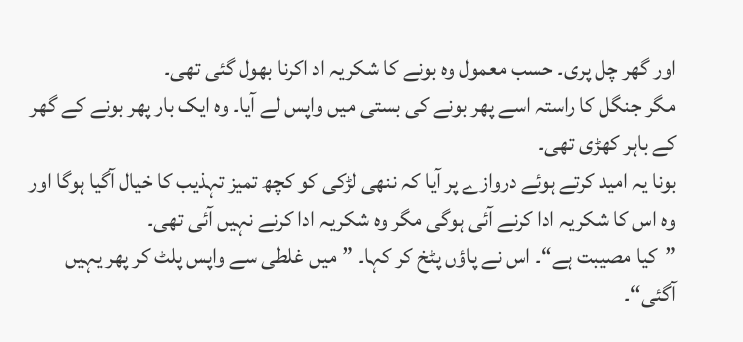اور گھر چل پری۔ حسب معمول وہ بونے کا شکریہ اد اکرنا بھول گئی تھی۔
مگر جنگل کا راستہ اسے پھر بونے کی بستی میں واپس لے آیا۔ وہ ایک بار پھر بونے کے گھر کے باہر کھڑی تھی۔
بونا یہ امید کرتے ہوئے دروازے پر آیا کہ ننھی لڑکی کو کچھ تمیز تہذیب کا خیال آگیا ہوگا اور وہ اس کا شکریہ ادا کرنے آئی ہوگی مگر وہ شکریہ ادا کرنے نہیں آئی تھی۔
”کیا مصیبت ہے“۔ اس نے پاؤں پٹخ کر کہا۔ ”میں غلطی سے واپس پلٹ کر پھر یہیں آگئی“۔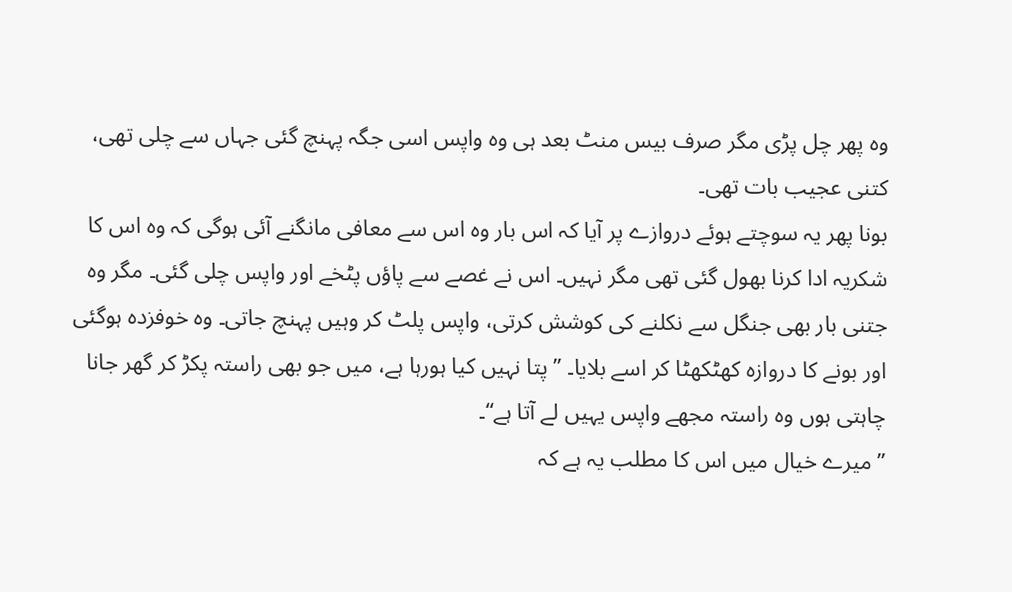وہ پھر چل پڑی مگر صرف بیس منٹ بعد ہی وہ واپس اسی جگہ پہنچ گئی جہاں سے چلی تھی، کتنی عجیب بات تھی۔
بونا پھر یہ سوچتے ہوئے دروازے پر آیا کہ اس بار وہ اس سے معافی مانگنے آئی ہوگی کہ وہ اس کا شکریہ ادا کرنا بھول گئی تھی مگر نہیں۔ اس نے غصے سے پاؤں پٹخے اور واپس چلی گئی۔ مگر وہ جتنی بار بھی جنگل سے نکلنے کی کوشش کرتی، واپس پلٹ کر وہیں پہنچ جاتی۔ وہ خوفزدہ ہوگئی اور بونے کا دروازہ کھٹکھٹا کر اسے بلایا۔ ”پتا نہیں کیا ہورہا ہے، میں جو بھی راستہ پکڑ کر گھر جانا چاہتی ہوں وہ راستہ مجھے واپس یہیں لے آتا ہے“۔
”میرے خیال میں اس کا مطلب یہ ہے کہ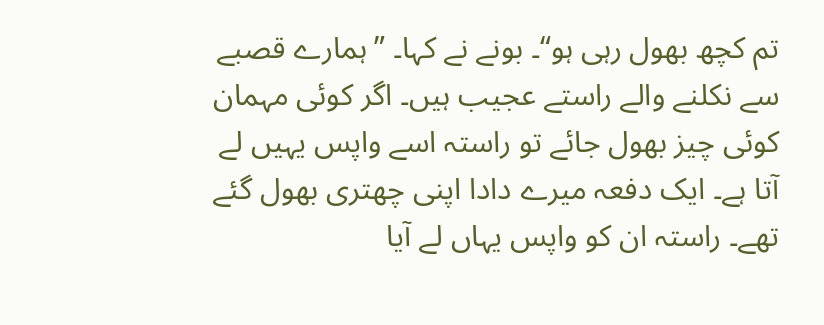تم کچھ بھول رہی ہو“۔ بونے نے کہا۔ ”ہمارے قصبے سے نکلنے والے راستے عجیب ہیں۔ اگر کوئی مہمان کوئی چیز بھول جائے تو راستہ اسے واپس یہیں لے آتا ہے۔ ایک دفعہ میرے دادا اپنی چھتری بھول گئے تھے۔ راستہ ان کو واپس یہاں لے آیا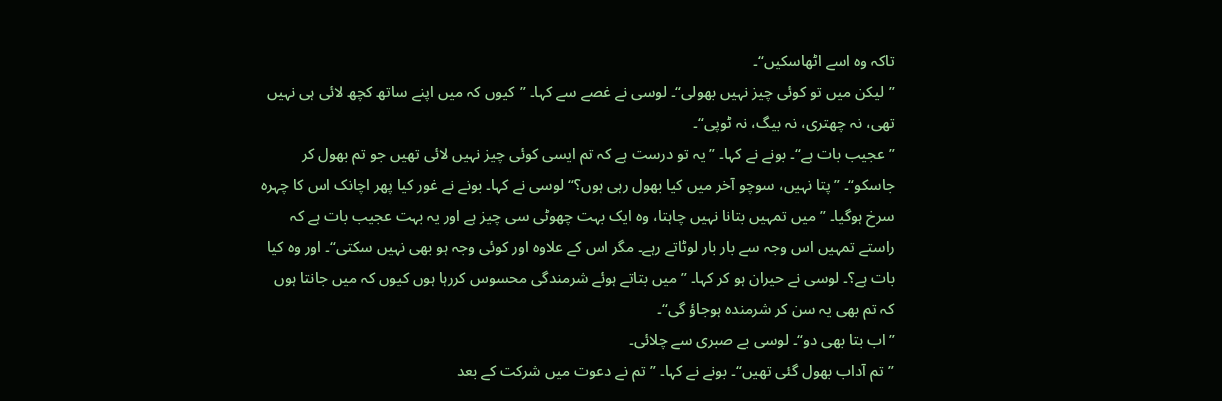تاکہ وہ اسے اٹھاسکیں“۔
”لیکن میں تو کوئی چیز نہیں بھولی“۔ لوسی نے غصے سے کہا۔ ”کیوں کہ میں اپنے ساتھ کچھ لائی ہی نہیں تھی، نہ چھتری، نہ بیگ، نہ ٹوپی“۔
”عجیب بات ہے“۔ بونے نے کہا۔ ”یہ تو درست ہے کہ تم ایسی کوئی چیز نہیں لائی تھیں جو تم بھول کر جاسکو“۔ ”پتا نہیں، سوچو آخر میں کیا بھول رہی ہوں؟“ لوسی نے کہا۔ بونے نے غور کیا پھر اچانک اس کا چہرہ سرخ ہوگیا۔ ”میں تمہیں بتانا نہیں چاہتا، وہ ایک بہت چھوٹی سی چیز ہے اور یہ بہت عجیب بات ہے کہ راستے تمہیں اس وجہ سے بار بار لوٹاتے رہے۔ مگر اس کے علاوہ اور کوئی وجہ ہو بھی نہیں سکتی“۔ اور وہ کیا بات ہے؟۔ لوسی نے حیران ہو کر کہا۔ ”میں بتاتے ہوئے شرمندگی محسوس کررہا ہوں کیوں کہ میں جانتا ہوں کہ تم بھی یہ سن کر شرمندہ ہوجاؤ گی“۔
”اب بتا بھی دو“۔ لوسی بے صبری سے چلائی۔
”تم آداب بھول گئی تھیں“۔ بونے نے کہا۔ ”تم نے دعوت میں شرکت کے بعد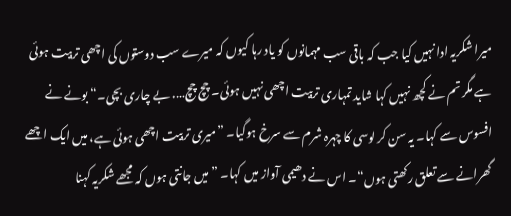میرا شکریہ ادا نہیں کیا جب کہ باقی سب مہمانوں کو یاد رہا کیوں کہ میرے سب دوستوں کی اچھی تربیت ہوئی ہے مگر تم نے کچھ نہیں کہا شاید تمہاری تربیت اچھی نہیں ہوئی۔ چچ چچ…. بے چاری بچی۔“ بونے نے افسوس سے کہا۔ یہ سن کر لوسی کا چہرہ شرم سے سرخ ہوگیا۔ ”میری تربیت اچھی ہوئی ہے، میں ایک اچھے گھرانے سے تعلق رکھتی ہوں“۔ اس نے دھیمی آواز میں کہا۔ ”میں جانتی ہوں کہ مجھے شکریہ کہنا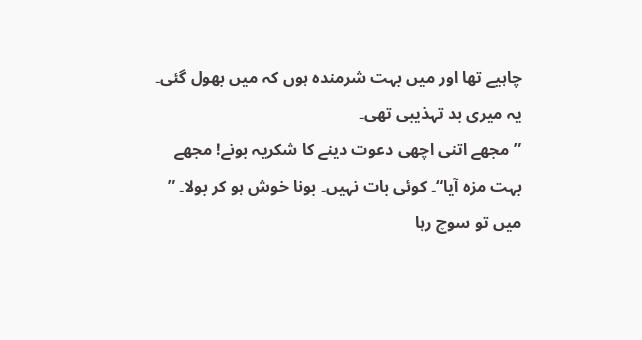چاہیے تھا اور میں بہت شرمندہ ہوں کہ میں بھول گئی۔ یہ میری بد تہذیبی تھی۔
”مجھے اتنی اچھی دعوت دینے کا شکریہ بونے! مجھے بہت مزہ آیا“۔ کوئی بات نہیں۔ بونا خوش ہو کر بولا۔ ” میں تو سوچ رہا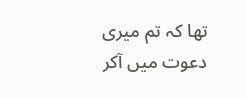تھا کہ تم میری دعوت میں آکر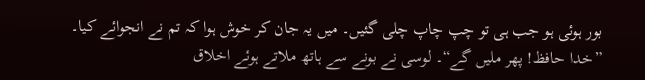بور ہوئی ہو جب ہی تو چپ چاپ چلی گئیں۔ میں یہ جان کر خوش ہوا کہ تم نے انجوائے کیا۔ ”خدا حافظ! پھر ملیں گے“۔ لوسی نے بونے سے ہاتھ ملاتے ہوئے اخلاق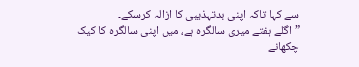سے کہا تاکہ اپنی بدتہذیبی کا ازالہ کرسکے۔
”اگلے ہفتے میری سالگرہ ہے، میں اپنی سالگرہ کا کیک چکھانے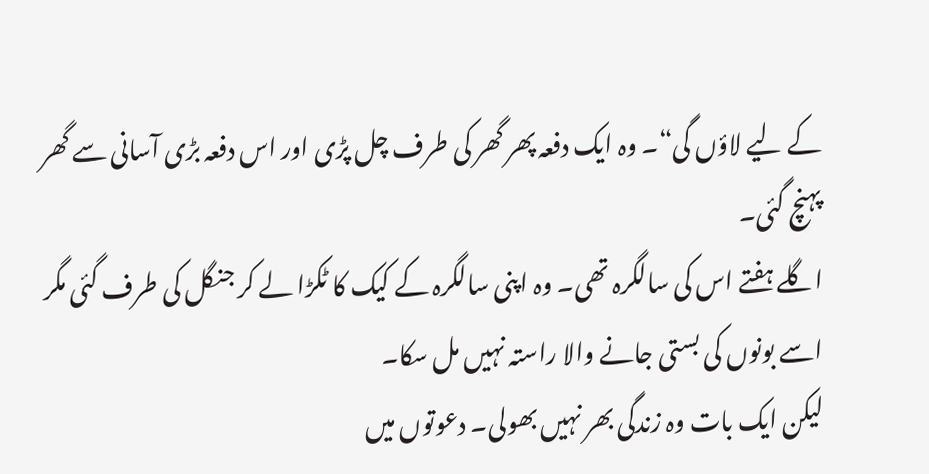کے لیے لاؤں گی“۔ وہ ایک دفعہ پھر گھر کی طرف چل پڑی اور اس دفعہ بڑی آسانی سے گھر پہنچ گئی۔
اگلے ہفتے اس کی سالگرہ تھی۔ وہ اپنی سالگرہ کے کیک کا ٹکڑا لے کر جنگل کی طرف گئی مگر اسے بونوں کی بستی جانے والا راستہ نہیں مل سکا۔
لیکن ایک بات وہ زندگی بھر نہیں بھولی۔ دعوتوں میں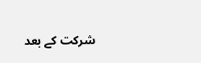شرکت کے بعد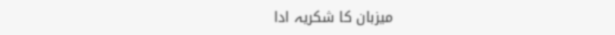میزبان کا شکریہ ادا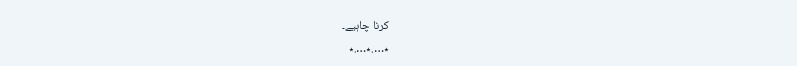کرنا چاہیے۔
٭….٭….٭